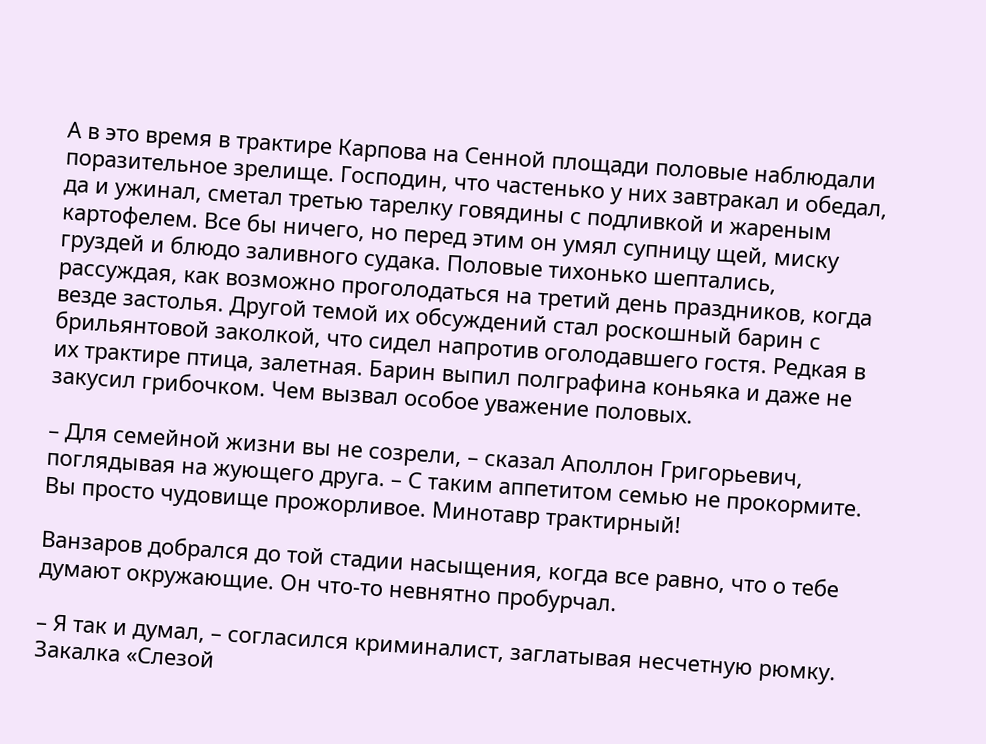А в это время в трактире Карпова на Сенной площади половые наблюдали поразительное зрелище. Господин, что частенько у них завтракал и обедал, да и ужинал, сметал третью тарелку говядины с подливкой и жареным картофелем. Все бы ничего, но перед этим он умял супницу щей, миску груздей и блюдо заливного судака. Половые тихонько шептались, рассуждая, как возможно проголодаться на третий день праздников, когда везде застолья. Другой темой их обсуждений стал роскошный барин с брильянтовой заколкой, что сидел напротив оголодавшего гостя. Редкая в их трактире птица, залетная. Барин выпил полграфина коньяка и даже не закусил грибочком. Чем вызвал особое уважение половых.

– Для семейной жизни вы не созрели, – сказал Аполлон Григорьевич, поглядывая на жующего друга. – С таким аппетитом семью не прокормите. Вы просто чудовище прожорливое. Минотавр трактирный!

Ванзаров добрался до той стадии насыщения, когда все равно, что о тебе думают окружающие. Он что-то невнятно пробурчал.

– Я так и думал, – согласился криминалист, заглатывая несчетную рюмку. Закалка «Слезой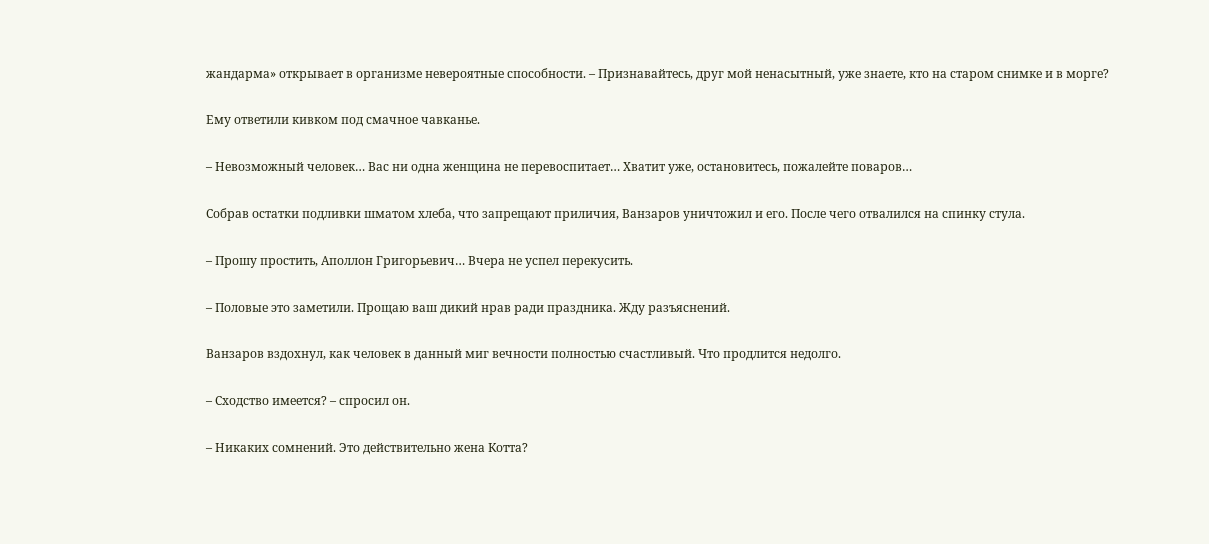жандарма» открывает в организме невероятные способности. – Признавайтесь, друг мой ненасытный, уже знаете, кто на старом снимке и в морге?

Ему ответили кивком под смачное чавканье.

– Невозможный человек… Вас ни одна женщина не перевоспитает… Хватит уже, остановитесь, пожалейте поваров…

Собрав остатки подливки шматом хлеба, что запрещают приличия, Ванзаров уничтожил и его. После чего отвалился на спинку стула.

– Прошу простить, Аполлон Григорьевич… Вчера не успел перекусить.

– Половые это заметили. Прощаю ваш дикий нрав ради праздника. Жду разъяснений.

Ванзаров вздохнул, как человек в данный миг вечности полностью счастливый. Что продлится недолго.

– Сходство имеется? – спросил он.

– Никаких сомнений. Это действительно жена Котта?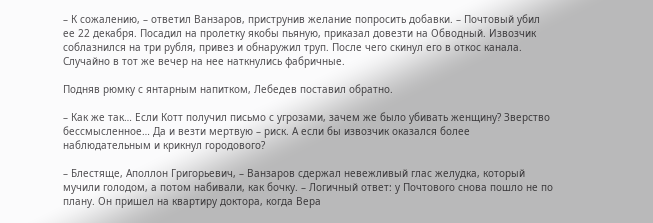– К сожалению, – ответил Ванзаров, приструнив желание попросить добавки. – Почтовый убил ее 22 декабря. Посадил на пролетку якобы пьяную, приказал довезти на Обводный. Извозчик соблазнился на три рубля, привез и обнаружил труп. После чего скинул его в откос канала. Случайно в тот же вечер на нее наткнулись фабричные.

Подняв рюмку с янтарным напитком, Лебедев поставил обратно.

– Как же так… Если Котт получил письмо с угрозами, зачем же было убивать женщину? Зверство бессмысленное… Да и везти мертвую – риск. А если бы извозчик оказался более наблюдательным и крикнул городового?

– Блестяще, Аполлон Григорьевич, – Ванзаров сдержал невежливый глас желудка, который мучили голодом, а потом набивали, как бочку. – Логичный ответ: у Почтового снова пошло не по плану. Он пришел на квартиру доктора, когда Вера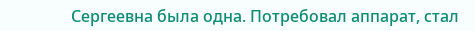Сергеевна была одна. Потребовал аппарат, стал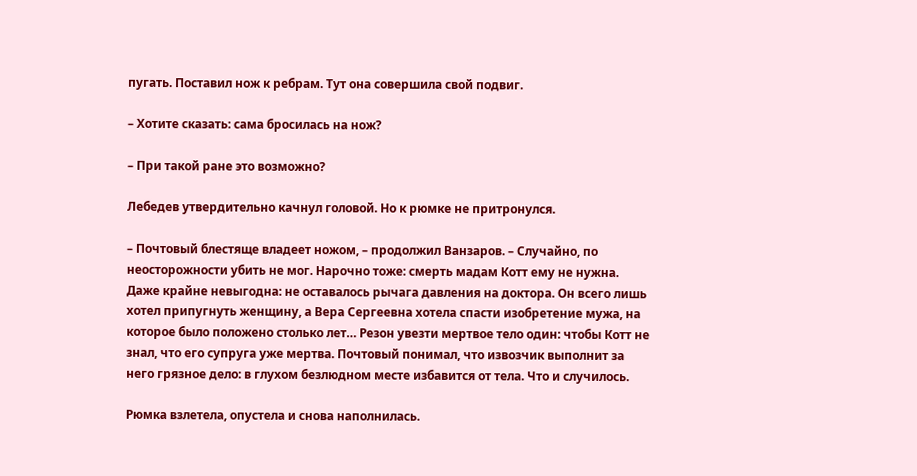пугать. Поставил нож к ребрам. Тут она совершила свой подвиг.

– Хотите сказать: сама бросилась на нож?

– При такой ране это возможно?

Лебедев утвердительно качнул головой. Но к рюмке не притронулся.

– Почтовый блестяще владеет ножом, – продолжил Ванзаров. – Случайно, по неосторожности убить не мог. Нарочно тоже: смерть мадам Котт ему не нужна. Даже крайне невыгодна: не оставалось рычага давления на доктора. Он всего лишь хотел припугнуть женщину, а Вера Сергеевна хотела спасти изобретение мужа, на которое было положено столько лет… Резон увезти мертвое тело один: чтобы Котт не знал, что его супруга уже мертва. Почтовый понимал, что извозчик выполнит за него грязное дело: в глухом безлюдном месте избавится от тела. Что и случилось.

Рюмка взлетела, опустела и снова наполнилась.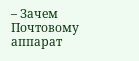– Зачем Почтовому аппарат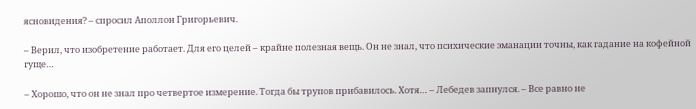ясновидения? – спросил Аполлон Григорьевич.

– Верил, что изобретение работает. Для его целей – крайне полезная вещь. Он не знал, что психические эманации точны, как гадание на кофейной гуще…

– Хорошо, что он не знал про четвертое измерение. Тогда бы трупов прибавилось. Хотя… – Лебедев запнулся. – Все равно не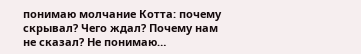понимаю молчание Котта: почему скрывал? Чего ждал? Почему нам не сказал? Не понимаю…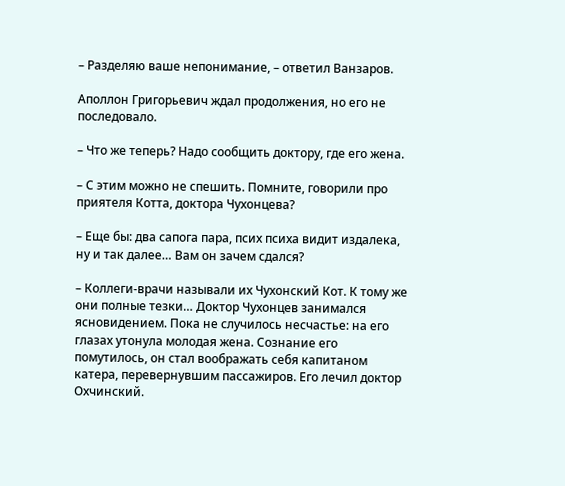– Разделяю ваше непонимание, – ответил Ванзаров.

Аполлон Григорьевич ждал продолжения, но его не последовало.

– Что же теперь? Надо сообщить доктору, где его жена.

– С этим можно не спешить. Помните, говорили про приятеля Котта, доктора Чухонцева?

– Еще бы: два сапога пара, псих психа видит издалека, ну и так далее… Вам он зачем сдался?

– Коллеги-врачи называли их Чухонский Кот. К тому же они полные тезки… Доктор Чухонцев занимался ясновидением. Пока не случилось несчастье: на его глазах утонула молодая жена. Сознание его помутилось, он стал воображать себя капитаном катера, перевернувшим пассажиров. Его лечил доктор Охчинский.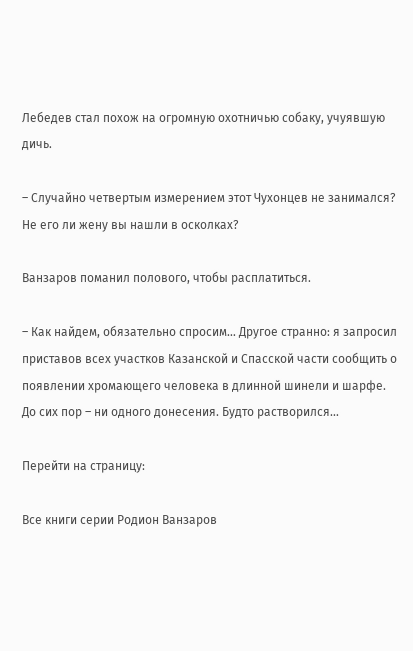Лебедев стал похож на огромную охотничью собаку, учуявшую дичь.

– Случайно четвертым измерением этот Чухонцев не занимался? Не его ли жену вы нашли в осколках?

Ванзаров поманил полового, чтобы расплатиться.

– Как найдем, обязательно спросим… Другое странно: я запросил приставов всех участков Казанской и Спасской части сообщить о появлении хромающего человека в длинной шинели и шарфе. До сих пор – ни одного донесения. Будто растворился…

Перейти на страницу:

Все книги серии Родион Ванзаров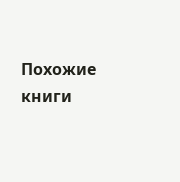Похожие книги